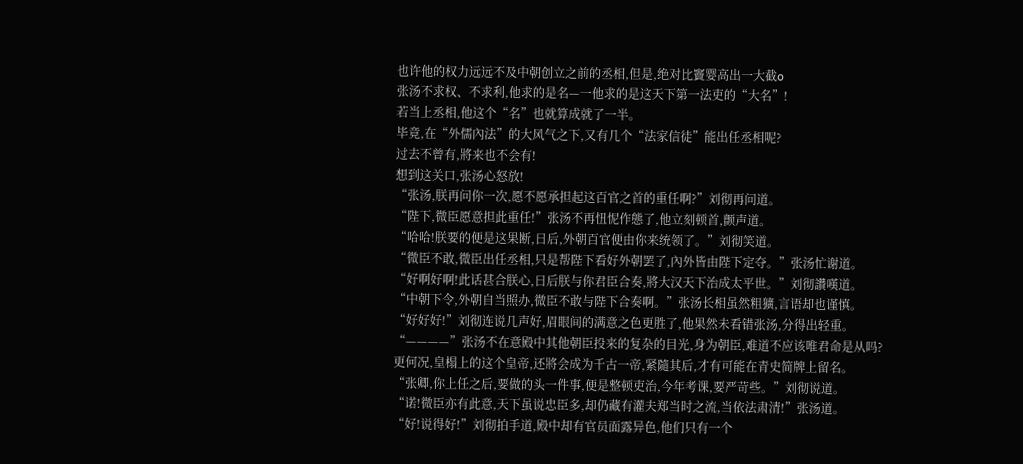也许他的权力远远不及中朝创立之前的丞相,但是,绝对比竇婴高出一大截o
张汤不求权、不求利,他求的是名—一他求的是这天下第一法吏的“大名”!
若当上丞相,他这个“名”也就算成就了一半。
毕竟,在“外儒內法”的大风气之下,又有几个“法家信徒”能出任丞相呢?
过去不曾有,將来也不会有!
想到这关口,张汤心怒放!
“张汤,朕再问你一次,愿不愿承担起这百官之首的重任啊?”刘彻再问道。
“陛下,微臣愿意担此重任!”张汤不再忸怩作態了,他立刻顿首,颤声道。
“哈哈!朕要的便是这果断,日后,外朝百官便由你来统领了。”刘彻笑道。
“微臣不敢,微臣出任丞相,只是帮陛下看好外朝罢了,內外皆由陛下定夺。”张汤忙谢道。
“好啊好啊!此话甚合朕心,日后朕与你君臣合奏,將大汉天下治成太平世。”刘彻讚嘆道。
“中朝下令,外朝自当照办,微臣不敢与陛下合奏啊。”张汤长相虽然粗獷,言语却也谨慎。
“好好好!”刘彻连说几声好,眉眼间的满意之色更胜了,他果然未看错张汤,分得出轻重。
“————”张汤不在意殿中其他朝臣投来的复杂的目光,身为朝臣,难道不应该唯君命是从吗?
更何况,皇榻上的这个皇帝,还將会成为千古一帝,紧隨其后,才有可能在青史简牌上留名。
“张卿,你上任之后,要做的头一件事,便是整顿吏治,今年考课,要严苛些。”刘彻说道。
“诺!微臣亦有此意,天下虽说忠臣多,却仍藏有灌夫郑当时之流,当依法肃清!”张汤道。
“好!说得好!”刘彻拍手道,殿中却有官员面露异色,他们只有一个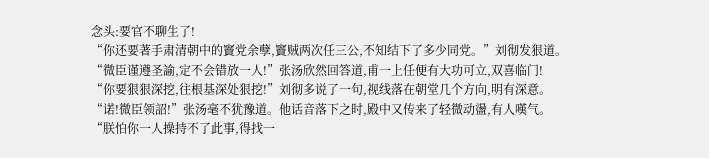念头:要官不聊生了!
“你还要著手肃清朝中的竇党余孽,竇贼两次任三公,不知结下了多少同党。”刘彻发狠道。
“微臣谨遵圣諭,定不会错放一人!”张汤欣然回答道,甫一上任便有大功可立,双喜临门!
“你要狠狠深挖,往根基深处狠挖!”刘彻多说了一句,视线落在朝堂几个方向,明有深意。
“诺!微臣领詔!”张汤毫不犹豫道。他话音落下之时,殿中又传来了轻微动盪,有人嘆气。
“朕怕你一人操持不了此事,得找一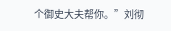个御史大夫帮你。”刘彻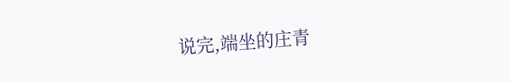说完,端坐的庄青